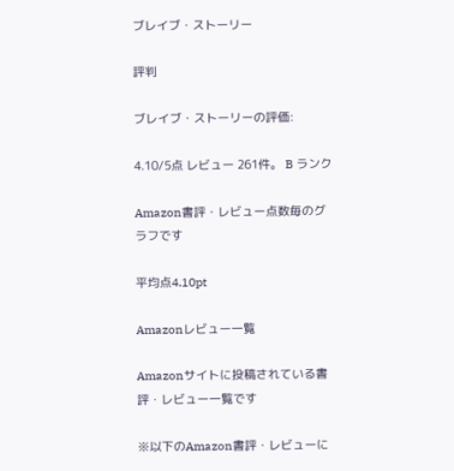ブレイブ・ストーリー

評判

ブレイブ・ストーリーの評価:

4.10/5点 レビュー 261件。 B ランク

Amazon書評・レビュー点数毎のグラフです

平均点4.10pt

Amazonレビュー一覧

Amazonサイトに投稿されている書評・レビュー一覧です

※以下のAmazon書評・レビューに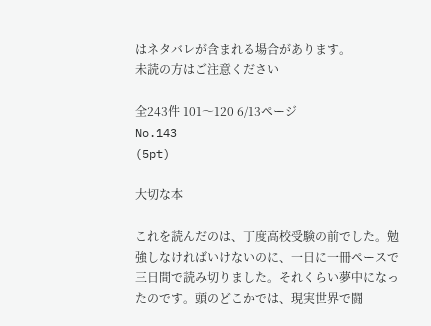はネタバレが含まれる場合があります。
未読の方はご注意ください

全243件 101〜120 6/13ページ
No.143
(5pt)

大切な本

これを読んだのは、丁度高校受験の前でした。勉強しなければいけないのに、一日に一冊ペースで三日間で読み切りました。それくらい夢中になったのです。頭のどこかでは、現実世界で闘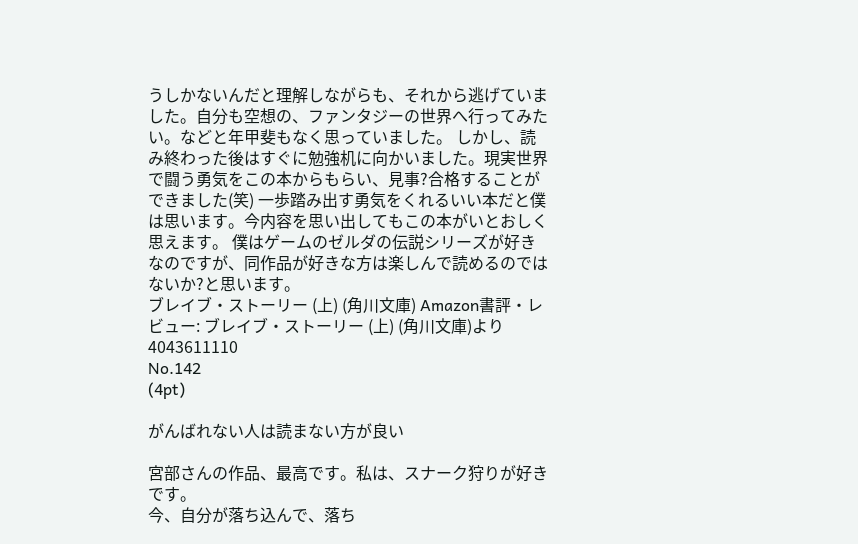うしかないんだと理解しながらも、それから逃げていました。自分も空想の、ファンタジーの世界へ行ってみたい。などと年甲斐もなく思っていました。 しかし、読み終わった後はすぐに勉強机に向かいました。現実世界で闘う勇気をこの本からもらい、見事?合格することができました(笑) 一歩踏み出す勇気をくれるいい本だと僕は思います。今内容を思い出してもこの本がいとおしく思えます。 僕はゲームのゼルダの伝説シリーズが好きなのですが、同作品が好きな方は楽しんで読めるのではないか?と思います。
ブレイブ・ストーリー (上) (角川文庫) Amazon書評・レビュー: ブレイブ・ストーリー (上) (角川文庫)より
4043611110
No.142
(4pt)

がんばれない人は読まない方が良い

宮部さんの作品、最高です。私は、スナーク狩りが好きです。
今、自分が落ち込んで、落ち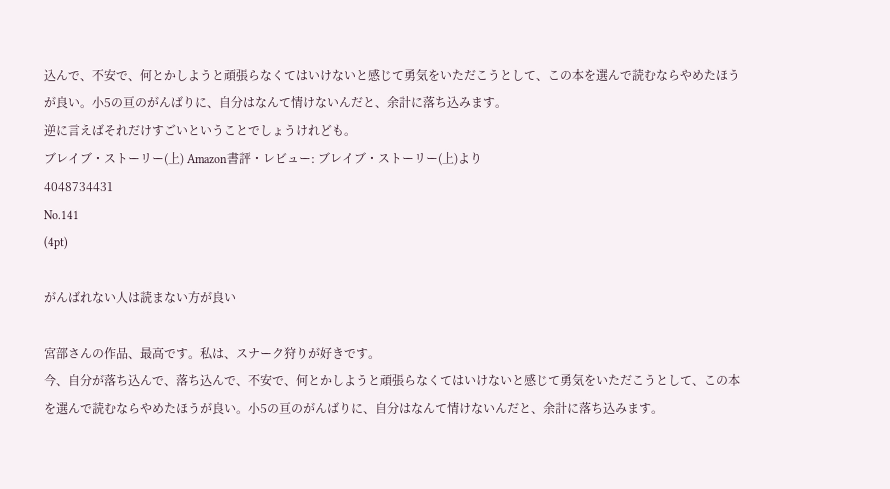込んで、不安で、何とかしようと頑張らなくてはいけないと感じて勇気をいただこうとして、この本を選んで読むならやめたほうが良い。小5の亘のがんばりに、自分はなんて情けないんだと、余計に落ち込みます。
逆に言えばそれだけすごいということでしょうけれども。
ブレイブ・ストーリー(上) Amazon書評・レビュー: ブレイブ・ストーリー(上)より
4048734431
No.141
(4pt)

がんばれない人は読まない方が良い

宮部さんの作品、最高です。私は、スナーク狩りが好きです。
今、自分が落ち込んで、落ち込んで、不安で、何とかしようと頑張らなくてはいけないと感じて勇気をいただこうとして、この本を選んで読むならやめたほうが良い。小5の亘のがんばりに、自分はなんて情けないんだと、余計に落ち込みます。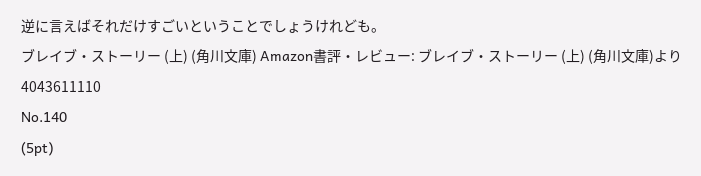逆に言えばそれだけすごいということでしょうけれども。
ブレイブ・ストーリー (上) (角川文庫) Amazon書評・レビュー: ブレイブ・ストーリー (上) (角川文庫)より
4043611110
No.140
(5pt)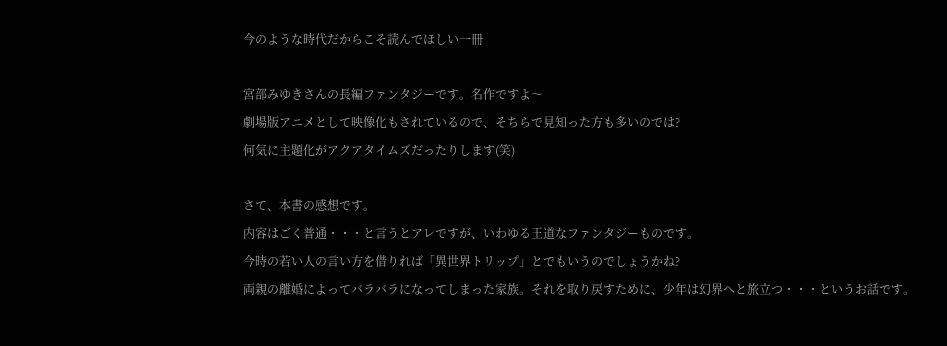今のような時代だからこそ読んでほしい一冊

宮部みゆきさんの長編ファンタジーです。名作ですよ〜
劇場版アニメとして映像化もされているので、そちらで見知った方も多いのでは?
何気に主題化がアクアタイムズだったりします(笑)

さて、本書の感想です。
内容はごく普通・・・と言うとアレですが、いわゆる王道なファンタジーものです。
今時の若い人の言い方を借りれば「異世界トリップ」とでもいうのでしょうかね?
両親の離婚によってバラバラになってしまった家族。それを取り戻すために、少年は幻界へと旅立つ・・・というお話です。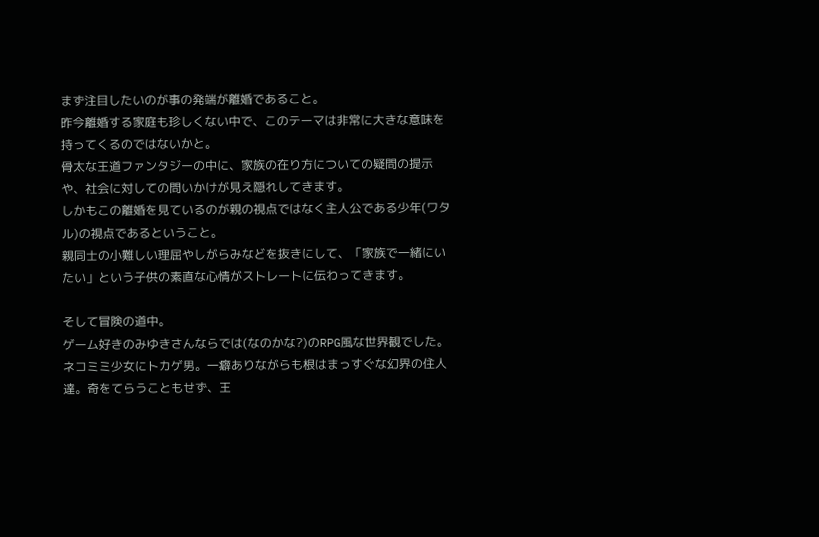まず注目したいのが事の発端が離婚であること。
昨今離婚する家庭も珍しくない中で、このテーマは非常に大きな意味を持ってくるのではないかと。
骨太な王道ファンタジーの中に、家族の在り方についての疑問の提示や、社会に対しての問いかけが見え隠れしてきます。
しかもこの離婚を見ているのが親の視点ではなく主人公である少年(ワタル)の視点であるということ。
親同士の小難しい理屈やしがらみなどを抜きにして、「家族で一緒にいたい」という子供の素直な心情がストレートに伝わってきます。

そして冒険の道中。
ゲーム好きのみゆきさんならでは(なのかな?)のRPG風な世界観でした。ネコミミ少女にトカゲ男。一癖ありながらも根はまっすぐな幻界の住人達。奇をてらうこともせず、王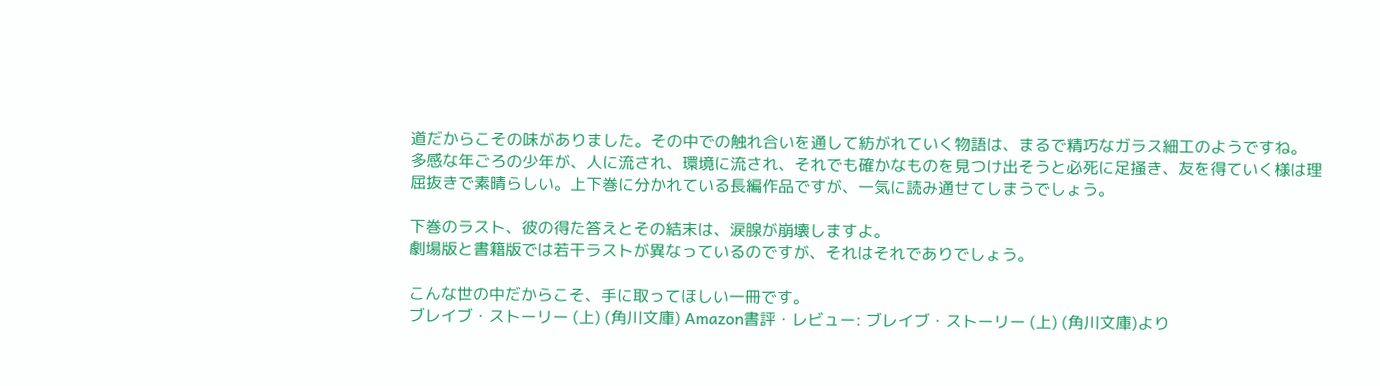道だからこその味がありました。その中での触れ合いを通して紡がれていく物語は、まるで精巧なガラス細工のようですね。
多感な年ごろの少年が、人に流され、環境に流され、それでも確かなものを見つけ出そうと必死に足掻き、友を得ていく様は理屈抜きで素晴らしい。上下巻に分かれている長編作品ですが、一気に読み通せてしまうでしょう。

下巻のラスト、彼の得た答えとその結末は、涙腺が崩壊しますよ。
劇場版と書籍版では若干ラストが異なっているのですが、それはそれでありでしょう。

こんな世の中だからこそ、手に取ってほしい一冊です。
ブレイブ・ストーリー (上) (角川文庫) Amazon書評・レビュー: ブレイブ・ストーリー (上) (角川文庫)より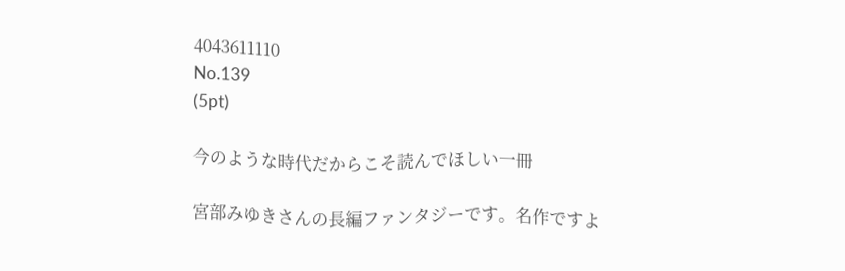4043611110
No.139
(5pt)

今のような時代だからこそ読んでほしい一冊

宮部みゆきさんの長編ファンタジーです。名作ですよ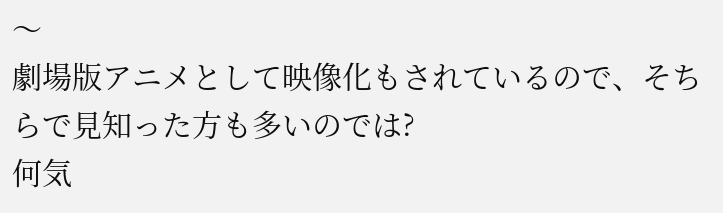〜
劇場版アニメとして映像化もされているので、そちらで見知った方も多いのでは?
何気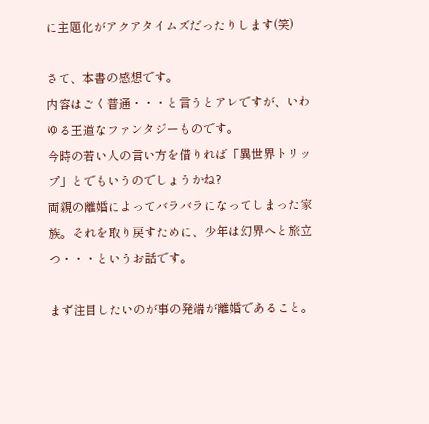に主題化がアクアタイムズだったりします(笑)

さて、本書の感想です。
内容はごく普通・・・と言うとアレですが、いわゆる王道なファンタジーものです。
今時の若い人の言い方を借りれば「異世界トリップ」とでもいうのでしょうかね?
両親の離婚によってバラバラになってしまった家族。それを取り戻すために、少年は幻界へと旅立つ・・・というお話です。

まず注目したいのが事の発端が離婚であること。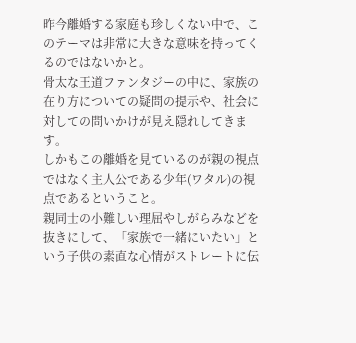昨今離婚する家庭も珍しくない中で、このテーマは非常に大きな意味を持ってくるのではないかと。
骨太な王道ファンタジーの中に、家族の在り方についての疑問の提示や、社会に対しての問いかけが見え隠れしてきます。
しかもこの離婚を見ているのが親の視点ではなく主人公である少年(ワタル)の視点であるということ。
親同士の小難しい理屈やしがらみなどを抜きにして、「家族で一緒にいたい」という子供の素直な心情がストレートに伝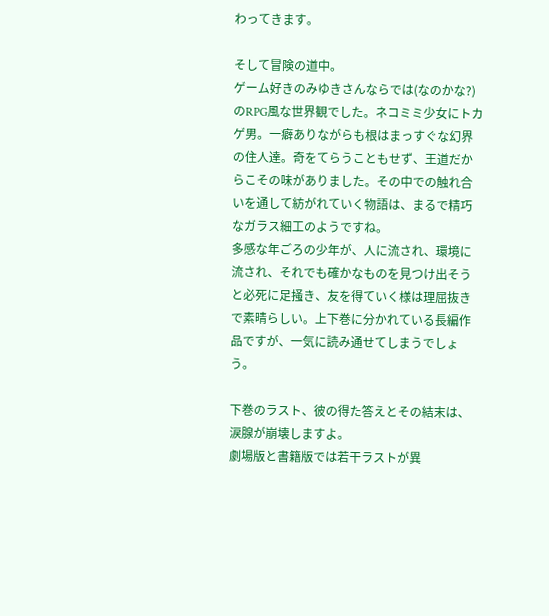わってきます。

そして冒険の道中。
ゲーム好きのみゆきさんならでは(なのかな?)のRPG風な世界観でした。ネコミミ少女にトカゲ男。一癖ありながらも根はまっすぐな幻界の住人達。奇をてらうこともせず、王道だからこその味がありました。その中での触れ合いを通して紡がれていく物語は、まるで精巧なガラス細工のようですね。
多感な年ごろの少年が、人に流され、環境に流され、それでも確かなものを見つけ出そうと必死に足掻き、友を得ていく様は理屈抜きで素晴らしい。上下巻に分かれている長編作品ですが、一気に読み通せてしまうでしょう。

下巻のラスト、彼の得た答えとその結末は、涙腺が崩壊しますよ。
劇場版と書籍版では若干ラストが異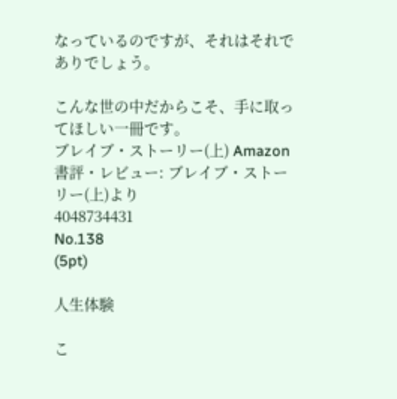なっているのですが、それはそれでありでしょう。

こんな世の中だからこそ、手に取ってほしい一冊です。
ブレイブ・ストーリー(上) Amazon書評・レビュー: ブレイブ・ストーリー(上)より
4048734431
No.138
(5pt)

人生体験

こ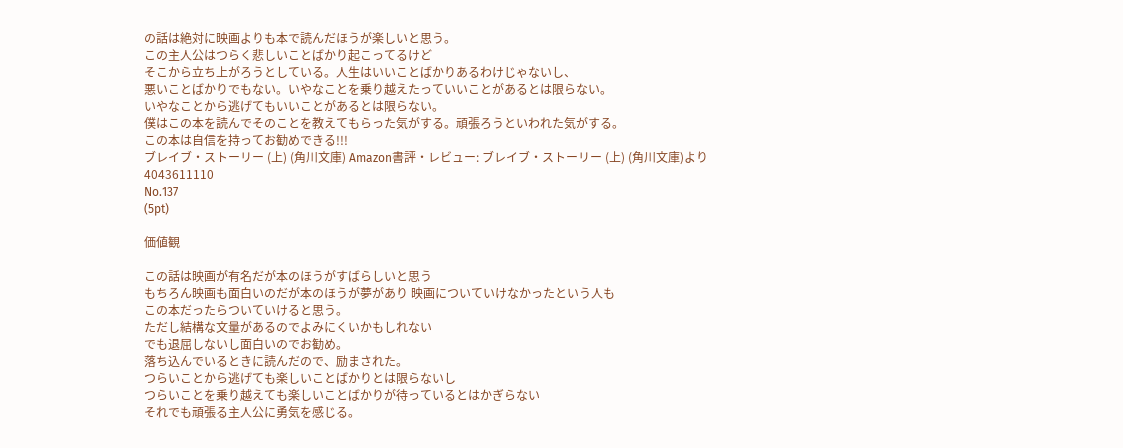の話は絶対に映画よりも本で読んだほうが楽しいと思う。
この主人公はつらく悲しいことばかり起こってるけど
そこから立ち上がろうとしている。人生はいいことばかりあるわけじゃないし、
悪いことばかりでもない。いやなことを乗り越えたっていいことがあるとは限らない。
いやなことから逃げてもいいことがあるとは限らない。
僕はこの本を読んでそのことを教えてもらった気がする。頑張ろうといわれた気がする。
この本は自信を持ってお勧めできる!!!
ブレイブ・ストーリー (上) (角川文庫) Amazon書評・レビュー: ブレイブ・ストーリー (上) (角川文庫)より
4043611110
No.137
(5pt)

価値観

この話は映画が有名だが本のほうがすばらしいと思う
もちろん映画も面白いのだが本のほうが夢があり 映画についていけなかったという人も
この本だったらついていけると思う。
ただし結構な文量があるのでよみにくいかもしれない
でも退屈しないし面白いのでお勧め。
落ち込んでいるときに読んだので、励まされた。
つらいことから逃げても楽しいことばかりとは限らないし
つらいことを乗り越えても楽しいことばかりが待っているとはかぎらない
それでも頑張る主人公に勇気を感じる。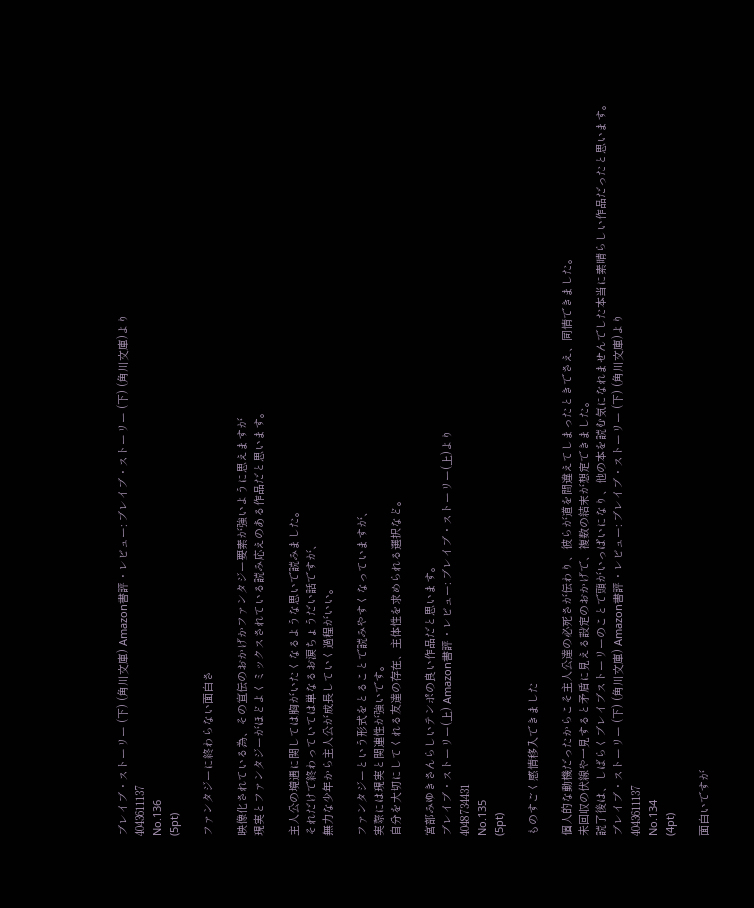ブレイブ・ストーリー (下) (角川文庫) Amazon書評・レビュー: ブレイブ・ストーリー (下) (角川文庫)より
4043611137
No.136
(5pt)

ファンタジーに終わらない面白さ

映像化されている為、その宣伝のおかげかファンタジー要素が強いように思えますが
現実とファンタジーがほどよくミックスされている読み応えのある作品だと思います。

主人公の境遇に関しては胸がいたくなるような思いで読みました。
それだけで終わっていては単なるお涙ちょうだい話ですが、
無力な少年から主人公が成長していく過程がいい。

ファンタジーという形式をとることで読みやすくなっていますが、
実際には現実と関連性が強いです。
自分を大切にしてくれる友達の存在、主体性を求められる選択など。

宮部みゆきさんらしいテンポの良い作品だと思います。
ブレイブ・ストーリー(上) Amazon書評・レビュー: ブレイブ・ストーリー(上)より
4048734431
No.135
(5pt)

ものすごく感情移入できました

個人的な動機だったからこそ主人公達の必死さが伝わり、彼らが道を間違えてしまったときでさえ、同情できました。
未回収の伏線や一見すると矛盾に見える設定のおかげで、複数の結末が想定できました。
読了後は、しばらくブレイブストーリーのことで頭がいっぱいになり、他の本を読む気になれませんでした本当に素晴らしい作品だったと思います。
ブレイブ・ストーリー (下) (角川文庫) Amazon書評・レビュー: ブレイブ・ストーリー (下) (角川文庫)より
4043611137
No.134
(4pt)

面白いですが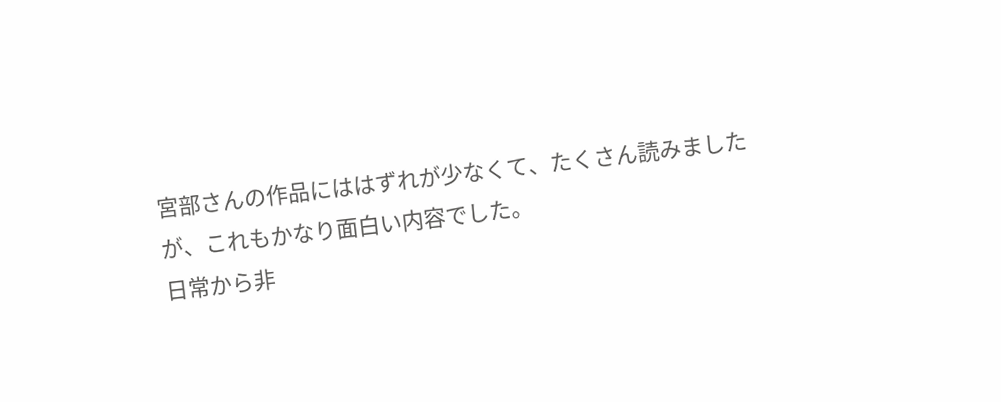宮部さんの作品にははずれが少なくて、たくさん読みましたが、これもかなり面白い内容でした。
日常から非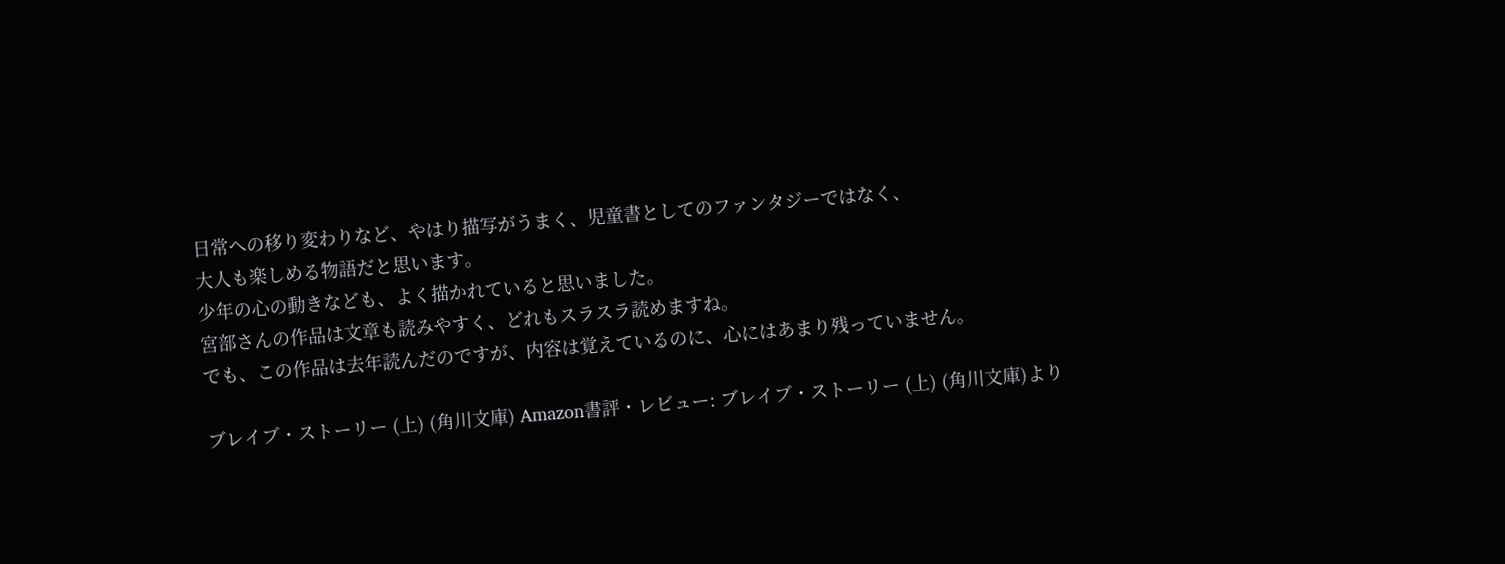日常への移り変わりなど、やはり描写がうまく、児童書としてのファンタジーではなく、
大人も楽しめる物語だと思います。
少年の心の動きなども、よく描かれていると思いました。
宮部さんの作品は文章も読みやすく、どれもスラスラ読めますね。
でも、この作品は去年読んだのですが、内容は覚えているのに、心にはあまり残っていません。

ブレイブ・ストーリー (上) (角川文庫) Amazon書評・レビュー: ブレイブ・ストーリー (上) (角川文庫)より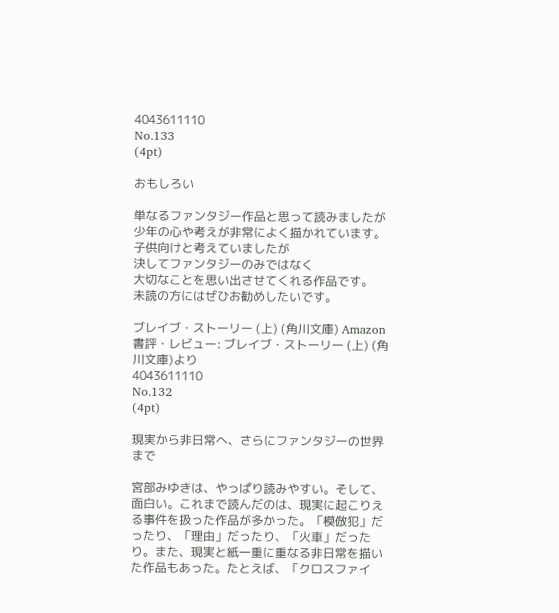4043611110
No.133
(4pt)

おもしろい

単なるファンタジー作品と思って読みましたが
少年の心や考えが非常によく描かれています。
子供向けと考えていましたが
決してファンタジーのみではなく
大切なことを思い出させてくれる作品です。
未読の方にはぜひお勧めしたいです。

ブレイブ・ストーリー (上) (角川文庫) Amazon書評・レビュー: ブレイブ・ストーリー (上) (角川文庫)より
4043611110
No.132
(4pt)

現実から非日常へ、さらにファンタジーの世界まで

宮部みゆきは、やっぱり読みやすい。そして、面白い。これまで読んだのは、現実に起こりえる事件を扱った作品が多かった。「模倣犯」だったり、「理由」だったり、「火車」だったり。また、現実と紙一重に重なる非日常を描いた作品もあった。たとえば、「クロスファイ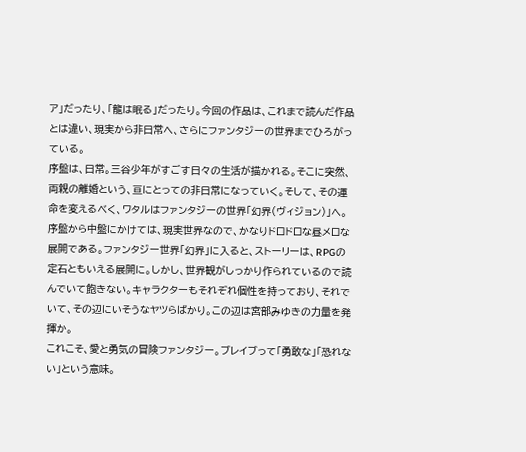ア」だったり、「龍は眠る」だったり。今回の作品は、これまで読んだ作品とは違い、現実から非日常へ、さらにファンタジーの世界までひろがっている。
序盤は、日常。三谷少年がすごす日々の生活が描かれる。そこに突然、両親の離婚という、亘にとっての非日常になっていく。そして、その運命を変えるべく、ワタルはファンタジーの世界「幻界(ヴィジョン)」へ。序盤から中盤にかけては、現実世界なので、かなりドロドロな昼メロな展開である。ファンタジー世界「幻界」に入ると、ストーリーは、RPGの定石ともいえる展開に。しかし、世界観がしっかり作られているので読んでいて飽きない。キャラクターもそれぞれ個性を持っており、それでいて、その辺にいそうなヤツらばかり。この辺は宮部みゆきの力量を発揮か。
これこそ、愛と勇気の冒険ファンタジー。ブレイブって「勇敢な」「恐れない」という意味。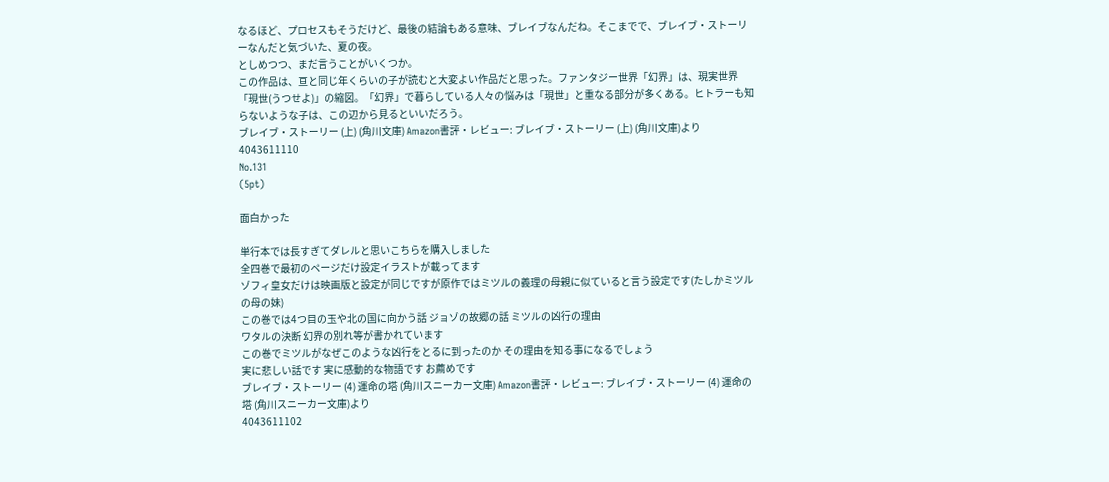なるほど、プロセスもそうだけど、最後の結論もある意味、ブレイブなんだね。そこまでで、ブレイブ・ストーリーなんだと気づいた、夏の夜。
としめつつ、まだ言うことがいくつか。
この作品は、亘と同じ年くらいの子が読むと大変よい作品だと思った。ファンタジー世界「幻界」は、現実世界「現世(うつせよ)」の縮図。「幻界」で暮らしている人々の悩みは「現世」と重なる部分が多くある。ヒトラーも知らないような子は、この辺から見るといいだろう。
ブレイブ・ストーリー (上) (角川文庫) Amazon書評・レビュー: ブレイブ・ストーリー (上) (角川文庫)より
4043611110
No.131
(5pt)

面白かった

単行本では長すぎてダレルと思いこちらを購入しました
全四巻で最初のページだけ設定イラストが載ってます
ゾフィ皇女だけは映画版と設定が同じですが原作ではミツルの義理の母親に似ていると言う設定です(たしかミツルの母の妹)
この巻では4つ目の玉や北の国に向かう話 ジョゾの故郷の話 ミツルの凶行の理由
ワタルの決断 幻界の別れ等が書かれています
この巻でミツルがなぜこのような凶行をとるに到ったのか その理由を知る事になるでしょう
実に悲しい話です 実に感動的な物語です お薦めです
ブレイブ・ストーリー (4) 運命の塔 (角川スニーカー文庫) Amazon書評・レビュー: ブレイブ・ストーリー (4) 運命の塔 (角川スニーカー文庫)より
4043611102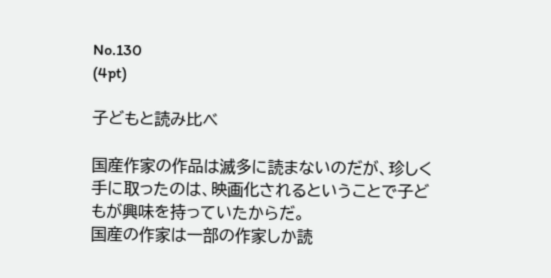No.130
(4pt)

子どもと読み比べ

国産作家の作品は滅多に読まないのだが、珍しく手に取ったのは、映画化されるということで子どもが興味を持っていたからだ。
国産の作家は一部の作家しか読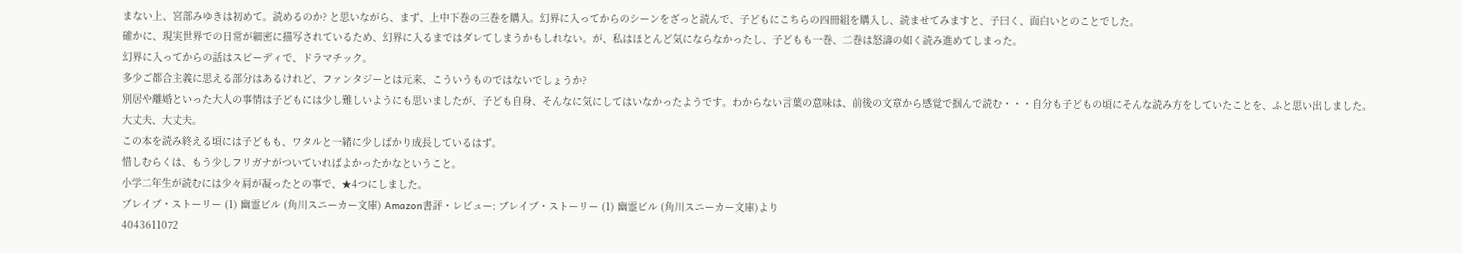まない上、宮部みゆきは初めて。読めるのか? と思いながら、まず、上中下巻の三巻を購入。幻界に入ってからのシーンをざっと読んで、子どもにこちらの四冊組を購入し、読ませてみますと、子曰く、面白いとのことでした。
確かに、現実世界での日常が細密に描写されているため、幻界に入るまではダレてしまうかもしれない。が、私はほとんど気にならなかったし、子どもも一巻、二巻は怒濤の如く読み進めてしまった。
幻界に入ってからの話はスピーディで、ドラマチック。
多少ご都合主義に思える部分はあるけれど、ファンタジーとは元来、こういうものではないでしょうか?
別居や離婚といった大人の事情は子どもには少し難しいようにも思いましたが、子ども自身、そんなに気にしてはいなかったようです。わからない言葉の意味は、前後の文章から感覚で掴んで読む・・・自分も子どもの頃にそんな読み方をしていたことを、ふと思い出しました。
大丈夫、大丈夫。
この本を読み終える頃には子どもも、ワタルと一緒に少しばかり成長しているはず。
惜しむらくは、もう少しフリガナがついていればよかったかなということ。
小学二年生が読むには少々肩が凝ったとの事で、★4つにしました。
ブレイブ・ストーリー (1) 幽霊ビル (角川スニーカー文庫) Amazon書評・レビュー: ブレイブ・ストーリー (1) 幽霊ビル (角川スニーカー文庫)より
4043611072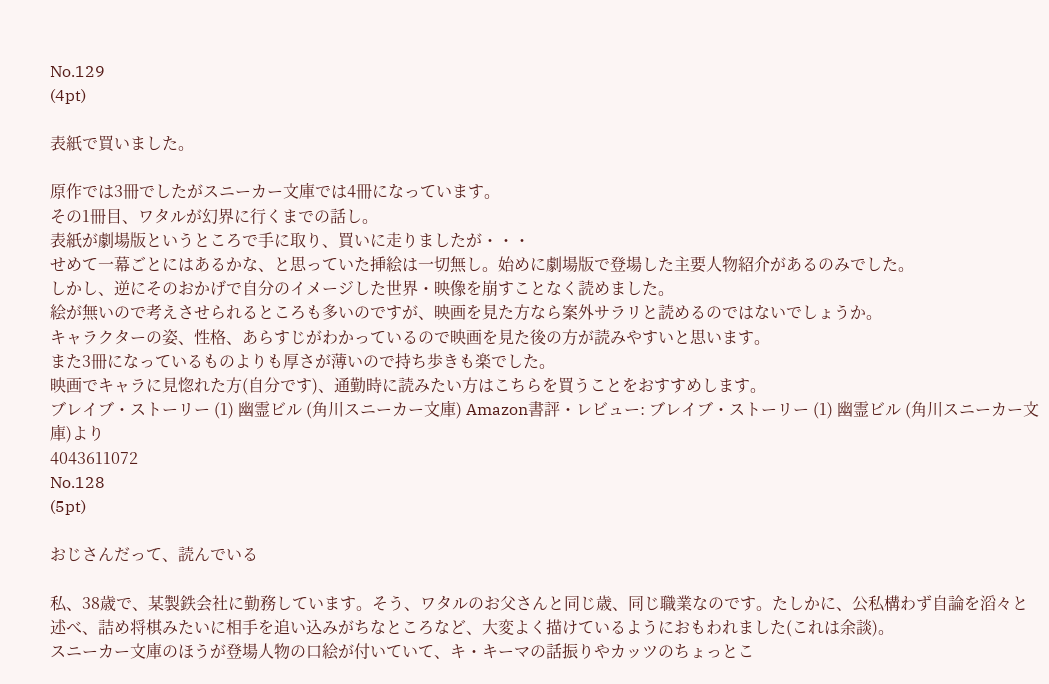No.129
(4pt)

表紙で買いました。

原作では3冊でしたがスニーカー文庫では4冊になっています。
その1冊目、ワタルが幻界に行くまでの話し。
表紙が劇場版というところで手に取り、買いに走りましたが・・・
せめて一幕ごとにはあるかな、と思っていた挿絵は一切無し。始めに劇場版で登場した主要人物紹介があるのみでした。
しかし、逆にそのおかげで自分のイメージした世界・映像を崩すことなく読めました。
絵が無いので考えさせられるところも多いのですが、映画を見た方なら案外サラリと読めるのではないでしょうか。
キャラクターの姿、性格、あらすじがわかっているので映画を見た後の方が読みやすいと思います。
また3冊になっているものよりも厚さが薄いので持ち歩きも楽でした。
映画でキャラに見惚れた方(自分です)、通勤時に読みたい方はこちらを買うことをおすすめします。
ブレイブ・ストーリー (1) 幽霊ビル (角川スニーカー文庫) Amazon書評・レビュー: ブレイブ・ストーリー (1) 幽霊ビル (角川スニーカー文庫)より
4043611072
No.128
(5pt)

おじさんだって、読んでいる

私、38歳で、某製鉄会社に勤務しています。そう、ワタルのお父さんと同じ歳、同じ職業なのです。たしかに、公私構わず自論を滔々と述べ、詰め将棋みたいに相手を追い込みがちなところなど、大変よく描けているようにおもわれました(これは余談)。
スニーカー文庫のほうが登場人物の口絵が付いていて、キ・キーマの話振りやカッツのちょっとこ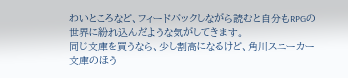わいところなど、フィードバックしながら読むと自分もRPGの世界に紛れ込んだような気がしてきます。
同じ文庫を買うなら、少し割高になるけど、角川スニーカー文庫のほう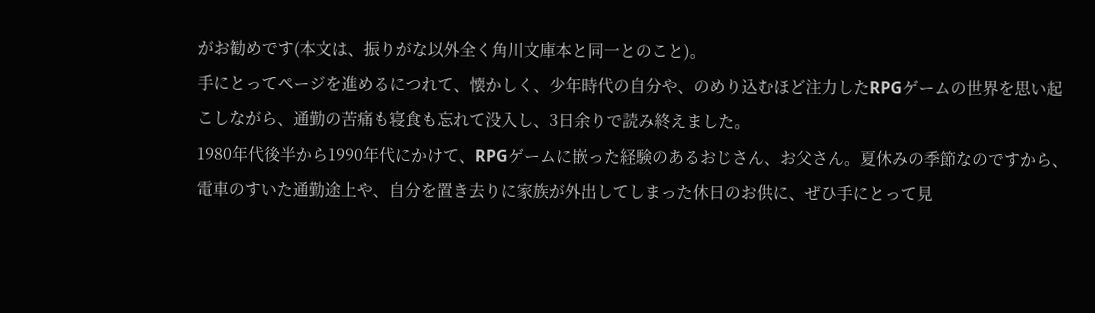がお勧めです(本文は、振りがな以外全く角川文庫本と同一とのこと)。
手にとってページを進めるにつれて、懐かしく、少年時代の自分や、のめり込むほど注力したRPGゲームの世界を思い起こしながら、通勤の苦痛も寝食も忘れて没入し、3日余りで読み終えました。
1980年代後半から1990年代にかけて、RPGゲームに嵌った経験のあるおじさん、お父さん。夏休みの季節なのですから、電車のすいた通勤途上や、自分を置き去りに家族が外出してしまった休日のお供に、ぜひ手にとって見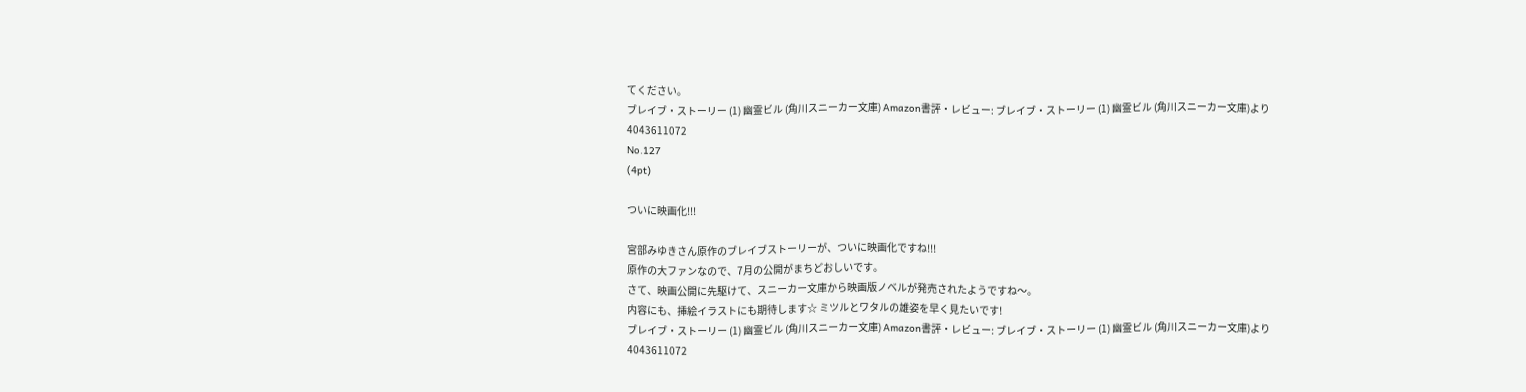てください。
ブレイブ・ストーリー (1) 幽霊ビル (角川スニーカー文庫) Amazon書評・レビュー: ブレイブ・ストーリー (1) 幽霊ビル (角川スニーカー文庫)より
4043611072
No.127
(4pt)

ついに映画化!!!

宮部みゆきさん原作のブレイブストーリーが、ついに映画化ですね!!!
原作の大ファンなので、7月の公開がまちどおしいです。
さて、映画公開に先駆けて、スニーカー文庫から映画版ノベルが発売されたようですね〜。
内容にも、挿絵イラストにも期待します☆ ミツルとワタルの雄姿を早く見たいです!
ブレイブ・ストーリー (1) 幽霊ビル (角川スニーカー文庫) Amazon書評・レビュー: ブレイブ・ストーリー (1) 幽霊ビル (角川スニーカー文庫)より
4043611072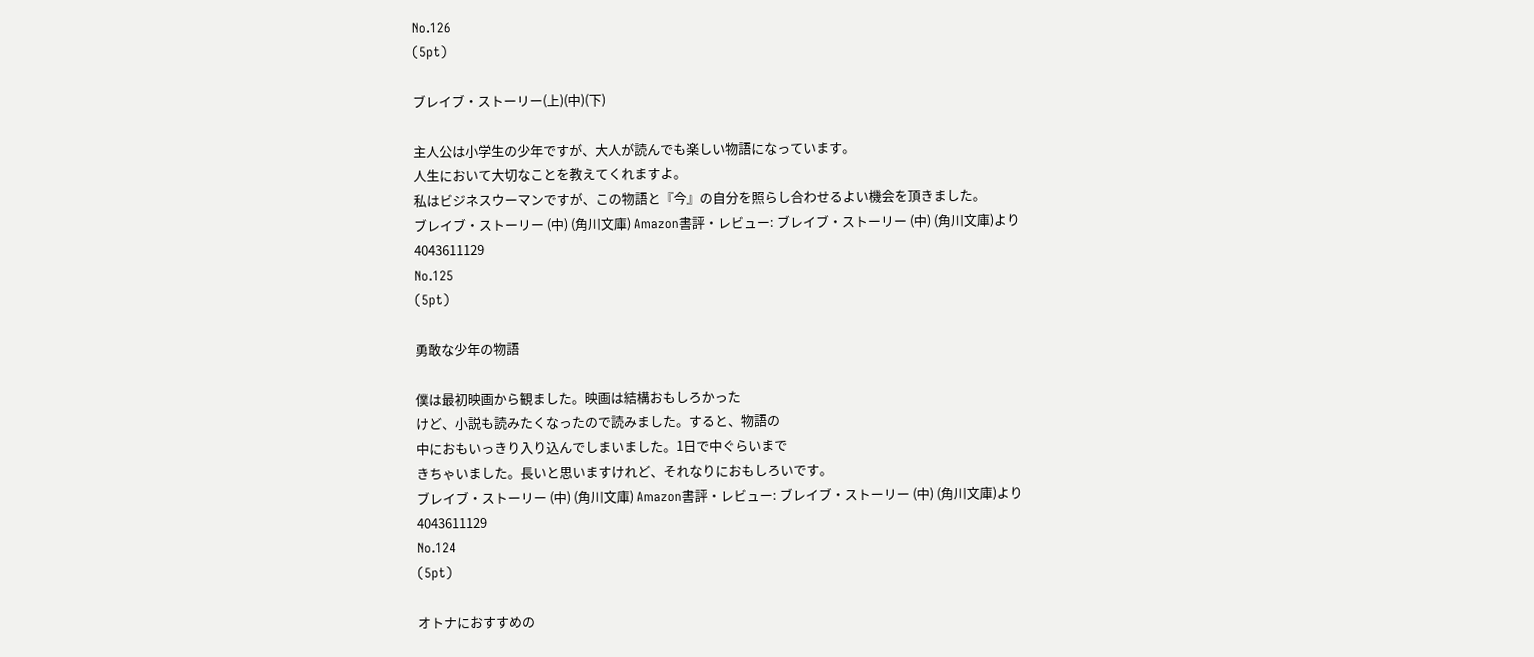No.126
(5pt)

ブレイブ・ストーリー(上)(中)(下)

主人公は小学生の少年ですが、大人が読んでも楽しい物語になっています。
人生において大切なことを教えてくれますよ。
私はビジネスウーマンですが、この物語と『今』の自分を照らし合わせるよい機会を頂きました。
ブレイブ・ストーリー (中) (角川文庫) Amazon書評・レビュー: ブレイブ・ストーリー (中) (角川文庫)より
4043611129
No.125
(5pt)

勇敢な少年の物語

僕は最初映画から観ました。映画は結構おもしろかった
けど、小説も読みたくなったので読みました。すると、物語の
中におもいっきり入り込んでしまいました。1日で中ぐらいまで
きちゃいました。長いと思いますけれど、それなりにおもしろいです。
ブレイブ・ストーリー (中) (角川文庫) Amazon書評・レビュー: ブレイブ・ストーリー (中) (角川文庫)より
4043611129
No.124
(5pt)

オトナにおすすめの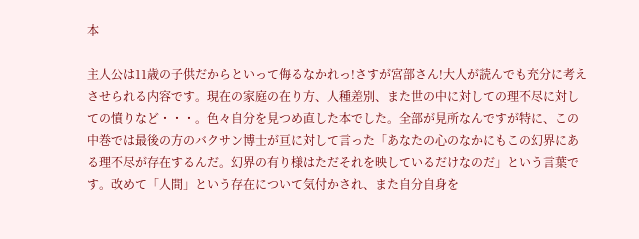本

主人公は11歳の子供だからといって侮るなかれっ!さすが宮部さん!大人が読んでも充分に考えさせられる内容です。現在の家庭の在り方、人種差別、また世の中に対しての理不尽に対しての憤りなど・・・。色々自分を見つめ直した本でした。全部が見所なんですが特に、この中巻では最後の方のバクサン博士が亘に対して言った「あなたの心のなかにもこの幻界にある理不尽が存在するんだ。幻界の有り様はただそれを映しているだけなのだ」という言葉です。改めて「人間」という存在について気付かされ、また自分自身を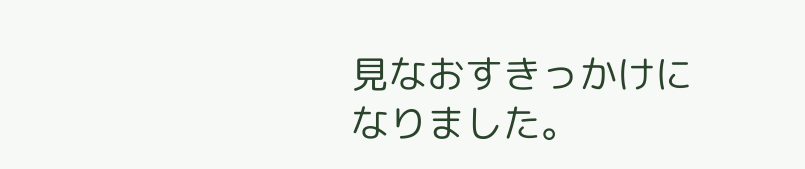見なおすきっかけになりました。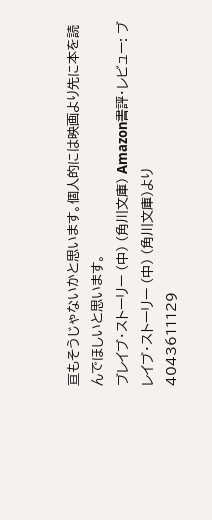亘もそうじゃないかと思います。個人的には映画より先に本を読んでほしいと思います。
ブレイブ・ストーリー (中) (角川文庫) Amazon書評・レビュー: ブレイブ・ストーリー (中) (角川文庫)より
4043611129